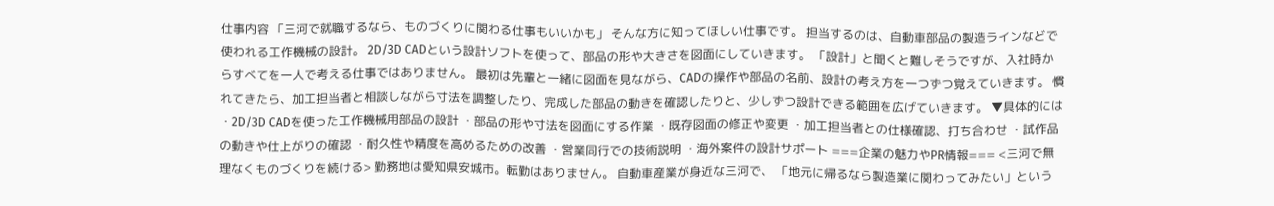仕事内容 「三河で就職するなら、ものづくりに関わる仕事もいいかも」 そんな方に知ってほしい仕事です。 担当するのは、自動車部品の製造ラインなどで使われる工作機械の設計。 2D/3D CADという設計ソフトを使って、部品の形や大きさを図面にしていきます。 「設計」と聞くと難しそうですが、入社時からすべてを一人で考える仕事ではありません。 最初は先輩と一緒に図面を見ながら、CADの操作や部品の名前、設計の考え方を一つずつ覚えていきます。 慣れてきたら、加工担当者と相談しながら寸法を調整したり、完成した部品の動きを確認したりと、少しずつ設計できる範囲を広げていきます。 ▼具体的には ・2D/3D CADを使った工作機械用部品の設計 ・部品の形や寸法を図面にする作業 ・既存図面の修正や変更 ・加工担当者との仕様確認、打ち合わせ ・試作品の動きや仕上がりの確認 ・耐久性や精度を高めるための改善 ・営業同行での技術説明 ・海外案件の設計サポート ===企業の魅力やPR情報=== <三河で無理なくものづくりを続ける> 勤務地は愛知県安城市。転勤はありません。 自動車産業が身近な三河で、 「地元に帰るなら製造業に関わってみたい」という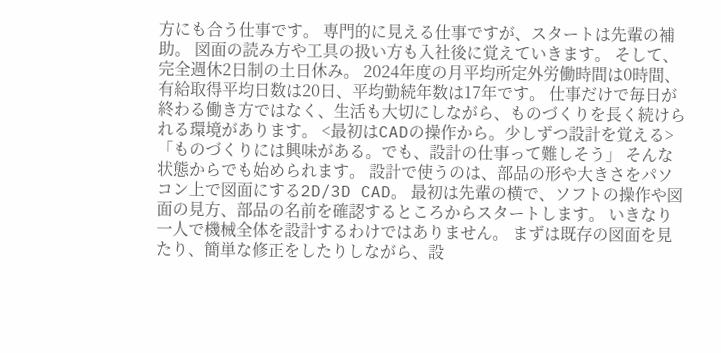方にも合う仕事です。 専門的に見える仕事ですが、スタートは先輩の補助。 図面の読み方や工具の扱い方も入社後に覚えていきます。 そして、完全週休2日制の土日休み。 2024年度の月平均所定外労働時間は0時間、有給取得平均日数は20日、平均勤続年数は17年です。 仕事だけで毎日が終わる働き方ではなく、生活も大切にしながら、ものづくりを長く続けられる環境があります。 <最初はCADの操作から。少しずつ設計を覚える> 「ものづくりには興味がある。でも、設計の仕事って難しそう」 そんな状態からでも始められます。 設計で使うのは、部品の形や大きさをパソコン上で図面にする2D/3D CAD。 最初は先輩の横で、ソフトの操作や図面の見方、部品の名前を確認するところからスタートします。 いきなり一人で機械全体を設計するわけではありません。 まずは既存の図面を見たり、簡単な修正をしたりしながら、設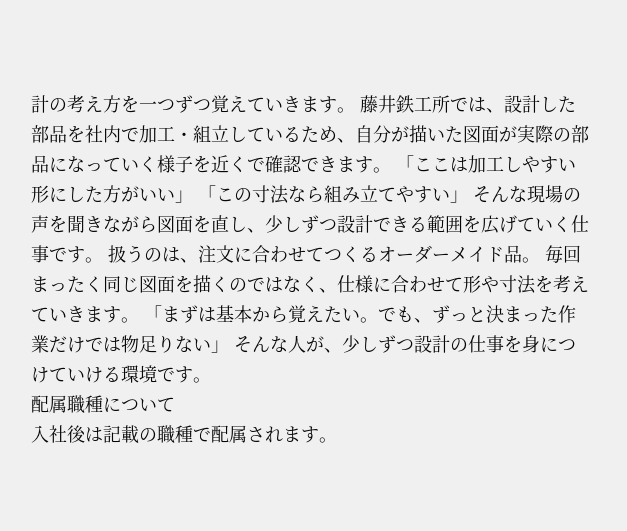計の考え方を一つずつ覚えていきます。 藤井鉄工所では、設計した部品を社内で加工・組立しているため、自分が描いた図面が実際の部品になっていく様子を近くで確認できます。 「ここは加工しやすい形にした方がいい」 「この寸法なら組み立てやすい」 そんな現場の声を聞きながら図面を直し、少しずつ設計できる範囲を広げていく仕事です。 扱うのは、注文に合わせてつくるオーダーメイド品。 毎回まったく同じ図面を描くのではなく、仕様に合わせて形や寸法を考えていきます。 「まずは基本から覚えたい。でも、ずっと決まった作業だけでは物足りない」 そんな人が、少しずつ設計の仕事を身につけていける環境です。
配属職種について
入社後は記載の職種で配属されます。